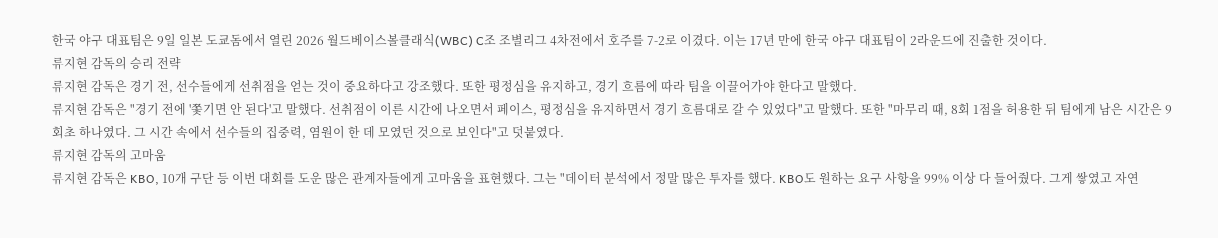한국 야구 대표팀은 9일 일본 도쿄돔에서 열린 2026 월드베이스볼클래식(WBC) C조 조별리그 4차전에서 호주를 7-2로 이겼다. 이는 17년 만에 한국 야구 대표팀이 2라운드에 진출한 것이다.
류지현 감독의 승리 전략
류지현 감독은 경기 전, 선수들에게 선취점을 얻는 것이 중요하다고 강조했다. 또한 평정심을 유지하고, 경기 흐름에 따라 팀을 이끌어가야 한다고 말했다.
류지현 감독은 "경기 전에 '쫓기면 안 된다'고 말했다. 선취점이 이른 시간에 나오면서 페이스, 평정심을 유지하면서 경기 흐름대로 갈 수 있었다"고 말했다. 또한 "마무리 때, 8회 1점을 허용한 뒤 팀에게 남은 시간은 9회초 하나였다. 그 시간 속에서 선수들의 집중력, 염원이 한 데 모였던 것으로 보인다"고 덧붙였다.
류지현 감독의 고마움
류지현 감독은 KBO, 10개 구단 등 이번 대회를 도운 많은 관계자들에게 고마움을 표현했다. 그는 "데이터 분석에서 정말 많은 투자를 했다. KBO도 원하는 요구 사항을 99% 이상 다 들어줬다. 그게 쌓였고 자연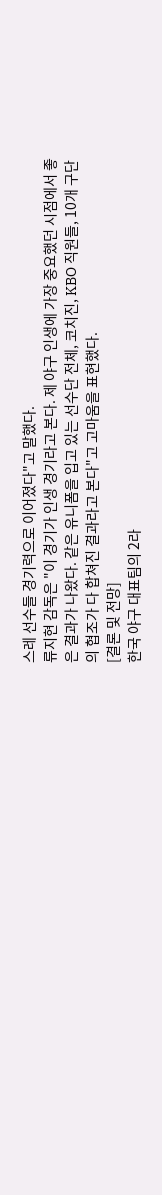스레 선수들 경기력으로 이어졌다"고 말했다.
류지현 감독은 "이 경기가 인생 경기라고 본다. 제 야구 인생에 가장 중요했던 시점에서 좋은 결과가 나왔다. 같은 유니폼을 입고 있는 선수단 전체, 코치진, KBO 직원들, 10개 구단의 협조가 다 합쳐진 결과라고 본다"고 고마움을 표현했다.
[결론 및 전망]
한국 야구 대표팀의 2라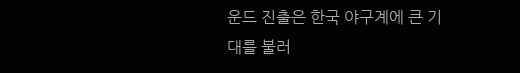운드 진출은 한국 야구계에 큰 기대를 불러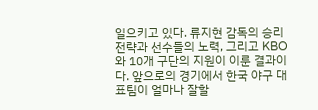일으키고 있다. 류지현 감독의 승리 전략과 선수들의 노력, 그리고 KBO와 10개 구단의 지원이 이룬 결과이다. 앞으로의 경기에서 한국 야구 대표팀이 얼마나 잘할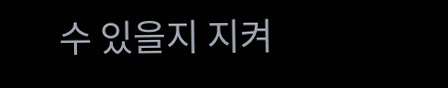수 있을지 지켜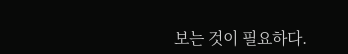보는 것이 필요하다.